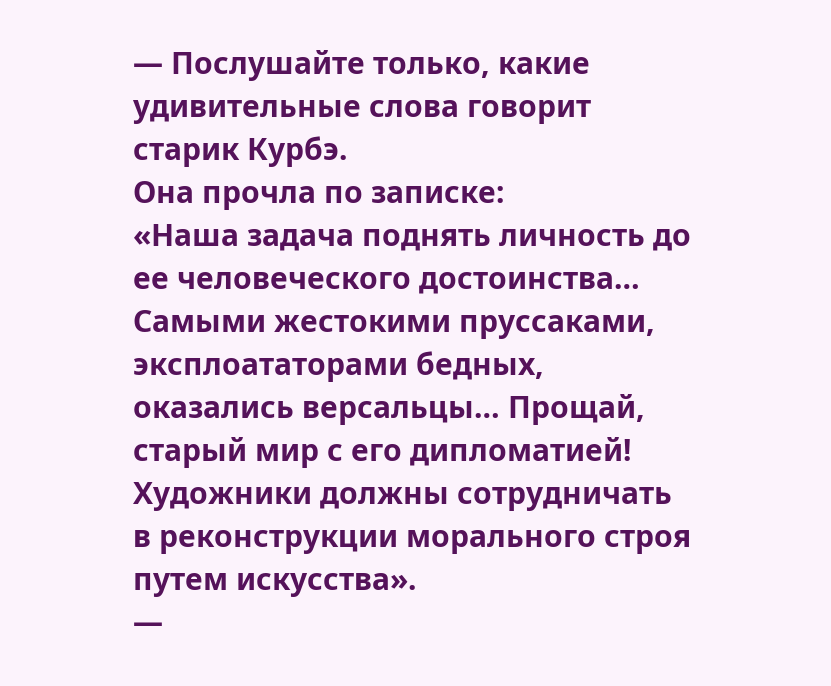— Послушайте только, какие удивительные слова говорит старик Курбэ.
Она прочла по записке:
«Наша задача поднять личность до ее человеческого достоинства… Самыми жестокими пруссаками, эксплоататорами бедных, оказались версальцы… Прощай, старый мир с его дипломатией! Художники должны сотрудничать в реконструкции морального строя путем искусства».
—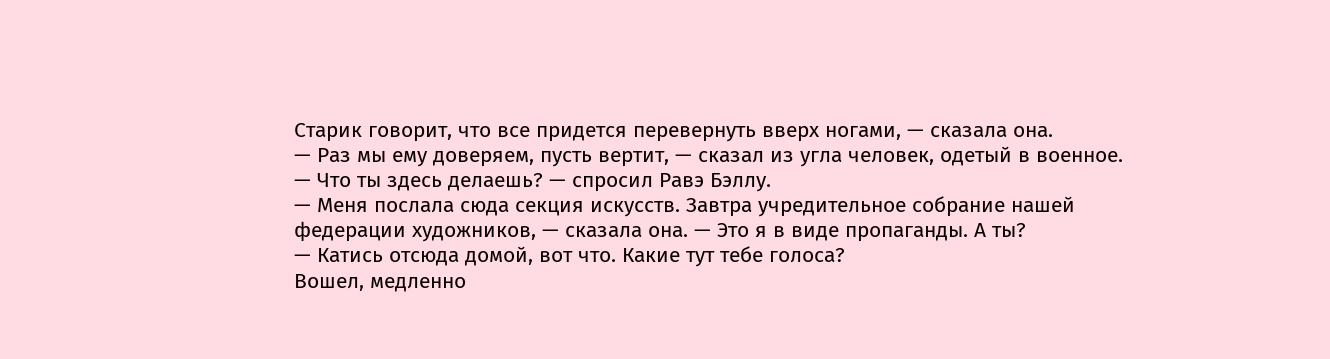Старик говорит, что все придется перевернуть вверх ногами, — сказала она.
— Раз мы ему доверяем, пусть вертит, — сказал из угла человек, одетый в военное.
— Что ты здесь делаешь? — спросил Равэ Бэллу.
— Меня послала сюда секция искусств. Завтра учредительное собрание нашей федерации художников, — сказала она. — Это я в виде пропаганды. А ты?
— Катись отсюда домой, вот что. Какие тут тебе голоса?
Вошел, медленно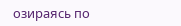озираясь по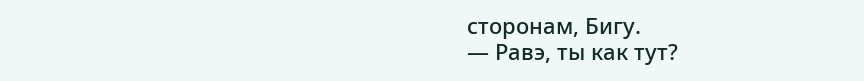сторонам, Бигу.
— Равэ, ты как тут?